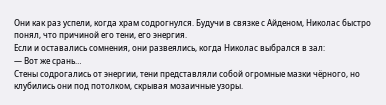Они как раз успели, когда храм содрогнулся. Будучи в связке с Айденом, Николас быстро понял, что причиной его тени, его энергия.
Если и оставались сомнения, они развеялись, когда Николас выбрался в зал:
— Вот же срань…
Стены содрогались от энергии, тени представляли собой огромные мазки чёрного, но клубились они под потолком, скрывая мозаичные узоры.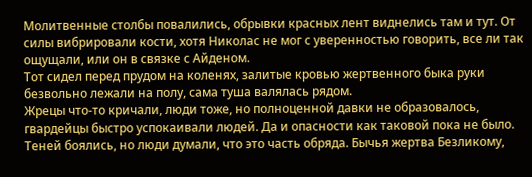Молитвенные столбы повалились, обрывки красных лент виднелись там и тут. От силы вибрировали кости, хотя Николас не мог с уверенностью говорить, все ли так ощущали, или он в связке с Айденом.
Тот сидел перед прудом на коленях, залитые кровью жертвенного быка руки безвольно лежали на полу, сама туша валялась рядом.
Жрецы что-то кричали, люди тоже, но полноценной давки не образовалось, гвардейцы быстро успокаивали людей. Да и опасности как таковой пока не было. Теней боялись, но люди думали, что это часть обряда. Бычья жертва Безликому,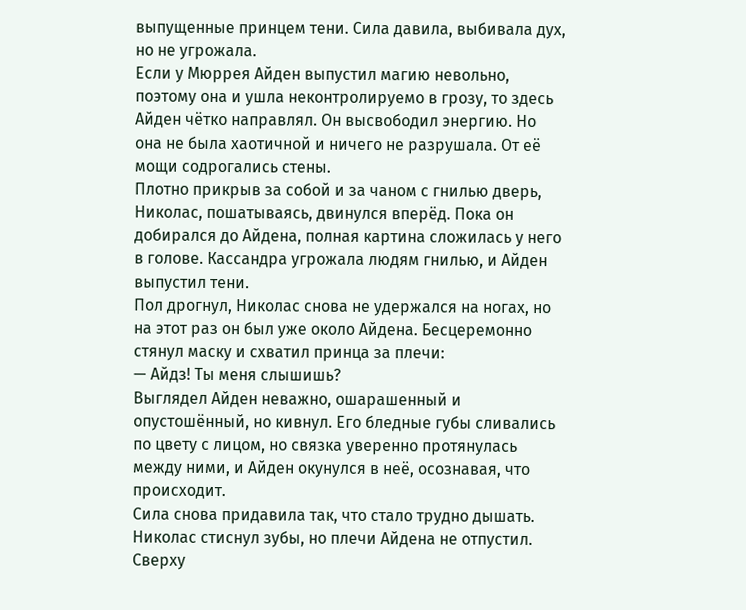выпущенные принцем тени. Сила давила, выбивала дух, но не угрожала.
Если у Мюррея Айден выпустил магию невольно, поэтому она и ушла неконтролируемо в грозу, то здесь Айден чётко направлял. Он высвободил энергию. Но она не была хаотичной и ничего не разрушала. От её мощи содрогались стены.
Плотно прикрыв за собой и за чаном с гнилью дверь, Николас, пошатываясь, двинулся вперёд. Пока он добирался до Айдена, полная картина сложилась у него в голове. Кассандра угрожала людям гнилью, и Айден выпустил тени.
Пол дрогнул, Николас снова не удержался на ногах, но на этот раз он был уже около Айдена. Бесцеремонно стянул маску и схватил принца за плечи:
— Айдз! Ты меня слышишь?
Выглядел Айден неважно, ошарашенный и опустошённый, но кивнул. Его бледные губы сливались по цвету с лицом, но связка уверенно протянулась между ними, и Айден окунулся в неё, осознавая, что происходит.
Сила снова придавила так, что стало трудно дышать. Николас стиснул зубы, но плечи Айдена не отпустил. Сверху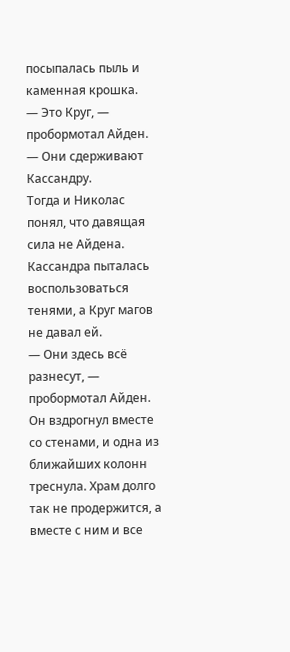посыпалась пыль и каменная крошка.
— Это Круг, — пробормотал Айден. — Они сдерживают Кассандру.
Тогда и Николас понял, что давящая сила не Айдена. Кассандра пыталась воспользоваться тенями, а Круг магов не давал ей.
— Они здесь всё разнесут, — пробормотал Айден.
Он вздрогнул вместе со стенами, и одна из ближайших колонн треснула. Храм долго так не продержится, а вместе с ним и все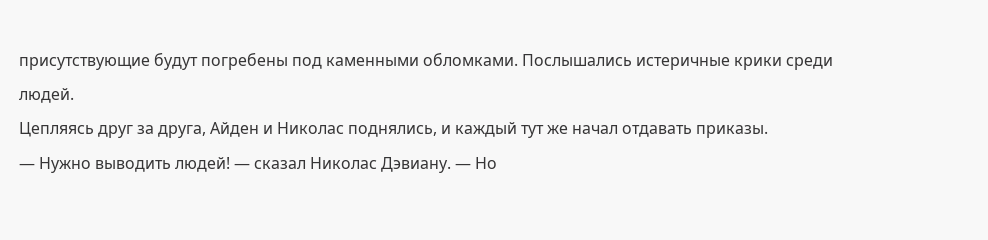присутствующие будут погребены под каменными обломками. Послышались истеричные крики среди людей.
Цепляясь друг за друга, Айден и Николас поднялись, и каждый тут же начал отдавать приказы.
— Нужно выводить людей! — сказал Николас Дэвиану. — Но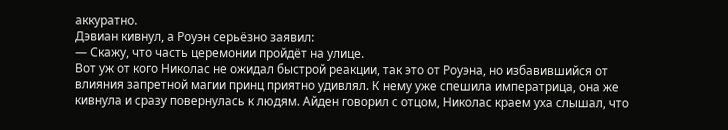аккуратно.
Дэвиан кивнул, а Роуэн серьёзно заявил:
— Скажу, что часть церемонии пройдёт на улице.
Вот уж от кого Николас не ожидал быстрой реакции, так это от Роуэна, но избавившийся от влияния запретной магии принц приятно удивлял. К нему уже спешила императрица, она же кивнула и сразу повернулась к людям. Айден говорил с отцом, Николас краем уха слышал, что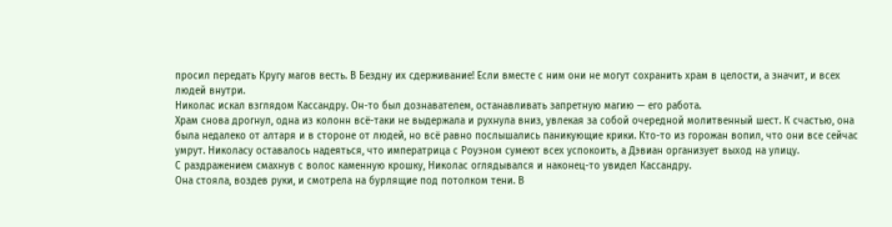просил передать Кругу магов весть. В Бездну их сдерживание! Если вместе с ним они не могут сохранить храм в целости, а значит, и всех людей внутри.
Николас искал взглядом Кассандру. Он-то был дознавателем, останавливать запретную магию — его работа.
Храм снова дрогнул, одна из колонн всё-таки не выдержала и рухнула вниз, увлекая за собой очередной молитвенный шест. К счастью, она была недалеко от алтаря и в стороне от людей, но всё равно послышались паникующие крики. Кто-то из горожан вопил, что они все сейчас умрут. Николасу оставалось надеяться, что императрица с Роуэном сумеют всех успокоить, а Дэвиан организует выход на улицу.
С раздражением смахнув с волос каменную крошку, Николас оглядывался и наконец-то увидел Кассандру.
Она стояла, воздев руки, и смотрела на бурлящие под потолком тени. В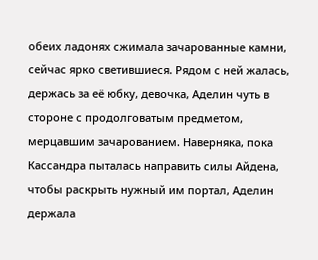обеих ладонях сжимала зачарованные камни, сейчас ярко светившиеся. Рядом с ней жалась, держась за её юбку, девочка, Аделин чуть в стороне с продолговатым предметом, мерцавшим зачарованием. Наверняка, пока Кассандра пыталась направить силы Айдена, чтобы раскрыть нужный им портал, Аделин держала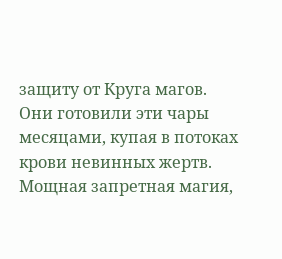защиту от Круга магов.
Они готовили эти чары месяцами, купая в потоках крови невинных жертв. Мощная запретная магия,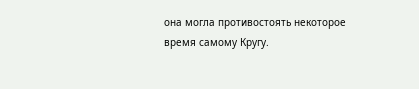она могла противостоять некоторое время самому Кругу.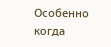Особенно когда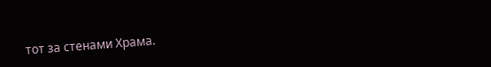тот за стенами Храма.